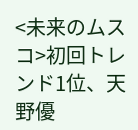<未来のムスコ>初回トレンド1位、天野優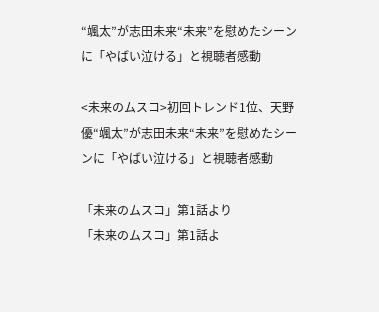“颯太”が志田未来“未来”を慰めたシーンに「やばい泣ける」と視聴者感動

<未来のムスコ>初回トレンド1位、天野優“颯太”が志田未来“未来”を慰めたシーンに「やばい泣ける」と視聴者感動

「未来のムスコ」第1話より
「未来のムスコ」第1話よ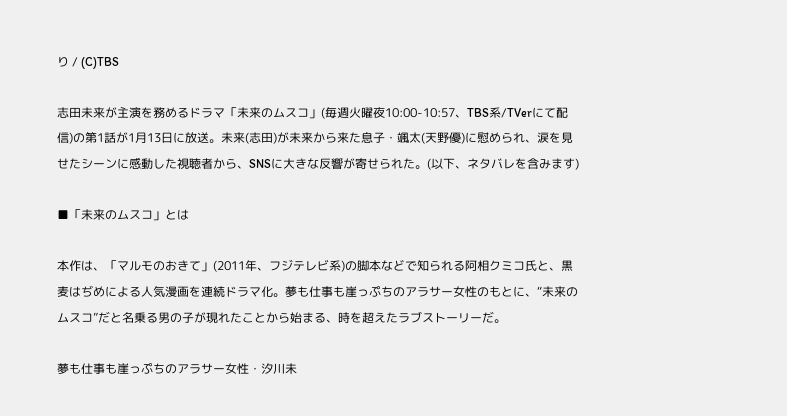り / (C)TBS

志田未来が主演を務めるドラマ「未来のムスコ」(毎週火曜夜10:00-10:57、TBS系/TVerにて配信)の第1話が1月13日に放送。未来(志田)が未来から来た息子・颯太(天野優)に慰められ、涙を見せたシーンに感動した視聴者から、SNSに大きな反響が寄せられた。(以下、ネタバレを含みます)

■「未来のムスコ」とは

本作は、「マルモのおきて」(2011年、フジテレビ系)の脚本などで知られる阿相クミコ氏と、黒麦はぢめによる人気漫画を連続ドラマ化。夢も仕事も崖っぷちのアラサー女性のもとに、“未来のムスコ”だと名乗る男の子が現れたことから始まる、時を超えたラブストーリーだ。

夢も仕事も崖っぷちのアラサー女性・汐川未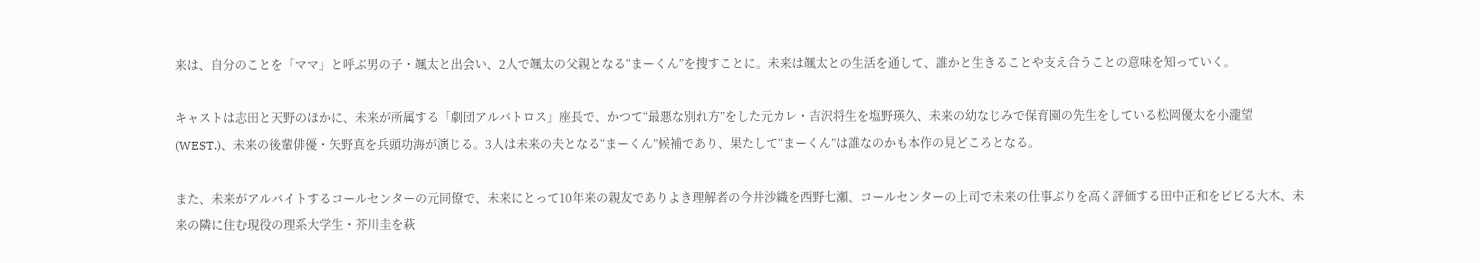来は、自分のことを「ママ」と呼ぶ男の子・颯太と出会い、2人で颯太の父親となる“まーくん”を捜すことに。未来は颯太との生活を通して、誰かと生きることや支え合うことの意味を知っていく。

キャストは志田と天野のほかに、未来が所属する「劇団アルバトロス」座長で、かつて“最悪な別れ方”をした元カレ・吉沢将生を塩野瑛久、未来の幼なじみで保育園の先生をしている松岡優太を小瀧望(WEST.)、未来の後輩俳優・矢野真を兵頭功海が演じる。3人は未来の夫となる“まーくん”候補であり、果たして“まーくん”は誰なのかも本作の見どころとなる。

また、未来がアルバイトするコールセンターの元同僚で、未来にとって10年来の親友でありよき理解者の今井沙織を西野七瀬、コールセンターの上司で未来の仕事ぶりを高く評価する田中正和をビビる大木、未来の隣に住む現役の理系大学生・芥川圭を萩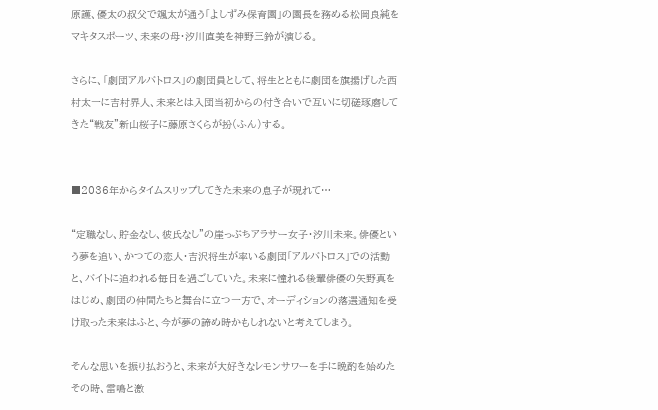原護、優太の叔父で颯太が通う「よしずみ保育園」の園長を務める松岡良純をマキタスポーツ、未来の母・汐川直美を神野三鈴が演じる。

さらに、「劇団アルバトロス」の劇団員として、将生とともに劇団を旗揚げした西村太一に吉村界人、未来とは入団当初からの付き合いで互いに切磋琢磨してきた“戦友”新山桜子に藤原さくらが扮(ふん)する。


■2036年からタイムスリップしてきた未来の息子が現れて…

“定職なし、貯金なし、彼氏なし”の崖っぷちアラサー女子・汐川未来。俳優という夢を追い、かつての恋人・吉沢将生が率いる劇団「アルバトロス」での活動と、バイトに追われる毎日を過ごしていた。未来に憧れる後輩俳優の矢野真をはじめ、劇団の仲間たちと舞台に立つ一方で、オーディションの落選通知を受け取った未来はふと、今が夢の諦め時かもしれないと考えてしまう。

そんな思いを振り払おうと、未来が大好きなレモンサワーを手に晩酌を始めたその時、雷鳴と激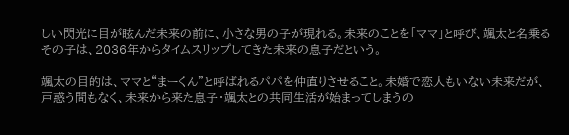しい閃光に目が眩んだ未来の前に、小さな男の子が現れる。未来のことを「ママ」と呼び、颯太と名乗るその子は、2036年からタイムスリップしてきた未来の息子だという。

颯太の目的は、ママと“まーくん”と呼ばれるパパを仲直りさせること。未婚で恋人もいない未来だが、戸惑う間もなく、未来から来た息子・颯太との共同生活が始まってしまうの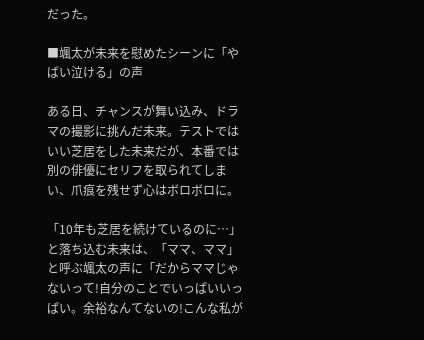だった。

■颯太が未来を慰めたシーンに「やばい泣ける」の声

ある日、チャンスが舞い込み、ドラマの撮影に挑んだ未来。テストではいい芝居をした未来だが、本番では別の俳優にセリフを取られてしまい、爪痕を残せず心はボロボロに。

「10年も芝居を続けているのに…」と落ち込む未来は、「ママ、ママ」と呼ぶ颯太の声に「だからママじゃないって!自分のことでいっぱいいっぱい。余裕なんてないの!こんな私が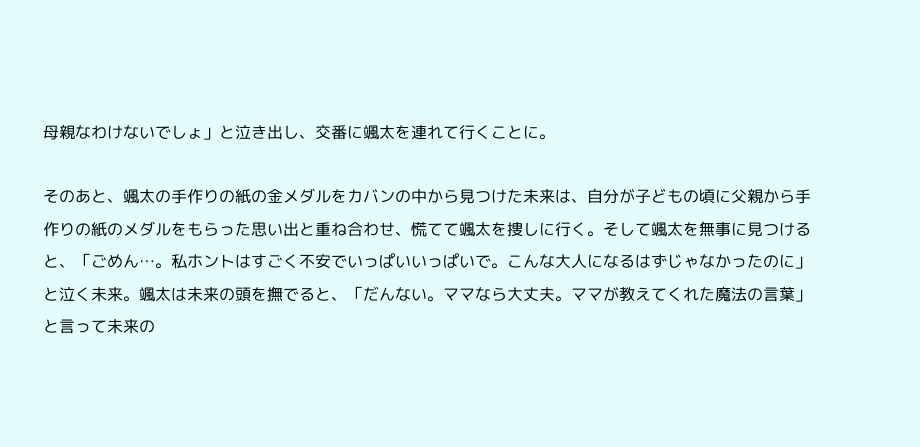母親なわけないでしょ」と泣き出し、交番に颯太を連れて行くことに。

そのあと、颯太の手作りの紙の金メダルをカバンの中から見つけた未来は、自分が子どもの頃に父親から手作りの紙のメダルをもらった思い出と重ね合わせ、慌てて颯太を捜しに行く。そして颯太を無事に見つけると、「ごめん…。私ホントはすごく不安でいっぱいいっぱいで。こんな大人になるはずじゃなかったのに」と泣く未来。颯太は未来の頭を撫でると、「だんない。ママなら大丈夫。ママが教えてくれた魔法の言葉」と言って未来の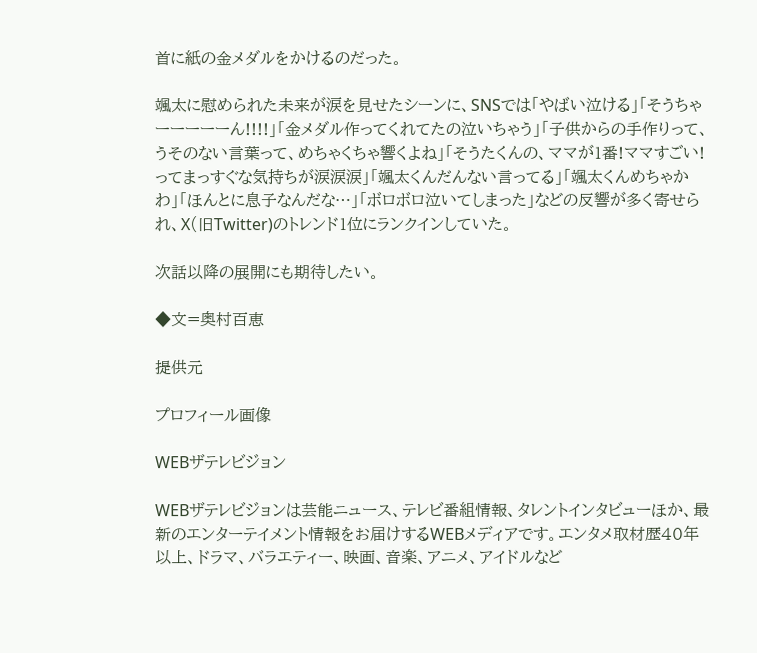首に紙の金メダルをかけるのだった。

颯太に慰められた未来が涙を見せたシーンに、SNSでは「やばい泣ける」「そうちゃーーーーーん!!!!」「金メダル作ってくれてたの泣いちゃう」「子供からの手作りって、うそのない言葉って、めちゃくちゃ響くよね」「そうたくんの、ママが1番!ママすごい!ってまっすぐな気持ちが涙涙涙」「颯太くんだんない言ってる」「颯太くんめちゃかわ」「ほんとに息子なんだな…」「ボロボロ泣いてしまった」などの反響が多く寄せられ、X(旧Twitter)のトレンド1位にランクインしていた。

次話以降の展開にも期待したい。

◆文=奥村百恵

提供元

プロフィール画像

WEBザテレビジョン

WEBザテレビジョンは芸能ニュース、テレビ番組情報、タレントインタビューほか、最新のエンターテイメント情報をお届けするWEBメディアです。エンタメ取材歴40年以上、ドラマ、バラエティー、映画、音楽、アニメ、アイドルなど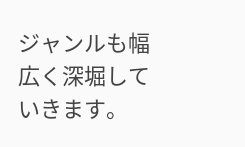ジャンルも幅広く深堀していきます。